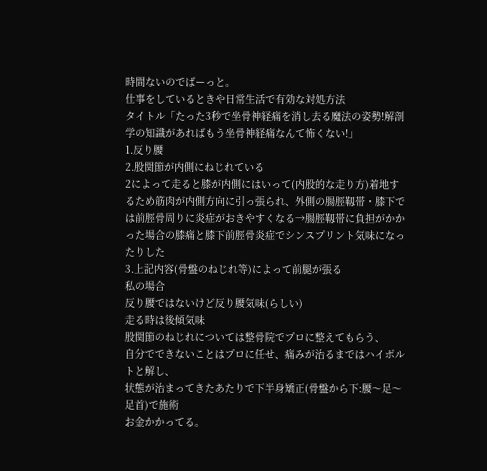時間ないのでばーっと。
仕事をしているときや日常生活で有効な対処方法
タイトル「たった3秒で坐骨神経痛を消し去る魔法の姿勢!解剖学の知識があればもう坐骨神経痛なんて怖くない!」
1.反り腰
2.股関節が内側にねじれている
2によって走ると膝が内側にはいって(内股的な走り方)着地するため筋肉が内側方向に引っ張られ、外側の腸脛靱帯・膝下では前脛骨周りに炎症がおきやすくなる→腸脛靱帯に負担がかかった場合の膝痛と膝下前脛骨炎症でシンスプリント気味になったりした
3.上記内容(骨盤のねじれ等)によって前腿が張る
私の場合
反り腰ではないけど反り腰気味(らしい)
走る時は後傾気味
股関節のねじれについては整骨院でプロに整えてもらう、
自分でできないことはプロに任せ、痛みが治るまではハイボルトと解し、
状態が治まってきたあたりで下半身矯正(骨盤から下:腰〜足〜足首)で施術
お金かかってる。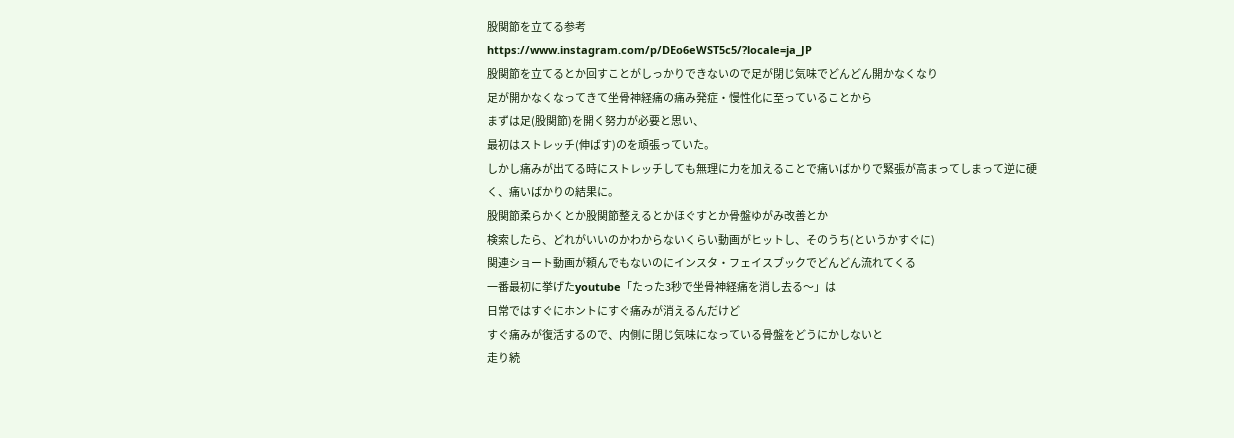股関節を立てる参考
https://www.instagram.com/p/DEo6eWST5c5/?locale=ja_JP
股関節を立てるとか回すことがしっかりできないので足が閉じ気味でどんどん開かなくなり
足が開かなくなってきて坐骨神経痛の痛み発症・慢性化に至っていることから
まずは足(股関節)を開く努力が必要と思い、
最初はストレッチ(伸ばす)のを頑張っていた。
しかし痛みが出てる時にストレッチしても無理に力を加えることで痛いばかりで緊張が高まってしまって逆に硬く、痛いばかりの結果に。
股関節柔らかくとか股関節整えるとかほぐすとか骨盤ゆがみ改善とか
検索したら、どれがいいのかわからないくらい動画がヒットし、そのうち(というかすぐに)
関連ショート動画が頼んでもないのにインスタ・フェイスブックでどんどん流れてくる
一番最初に挙げたyoutube「たった3秒で坐骨神経痛を消し去る〜」は
日常ではすぐにホントにすぐ痛みが消えるんだけど
すぐ痛みが復活するので、内側に閉じ気味になっている骨盤をどうにかしないと
走り続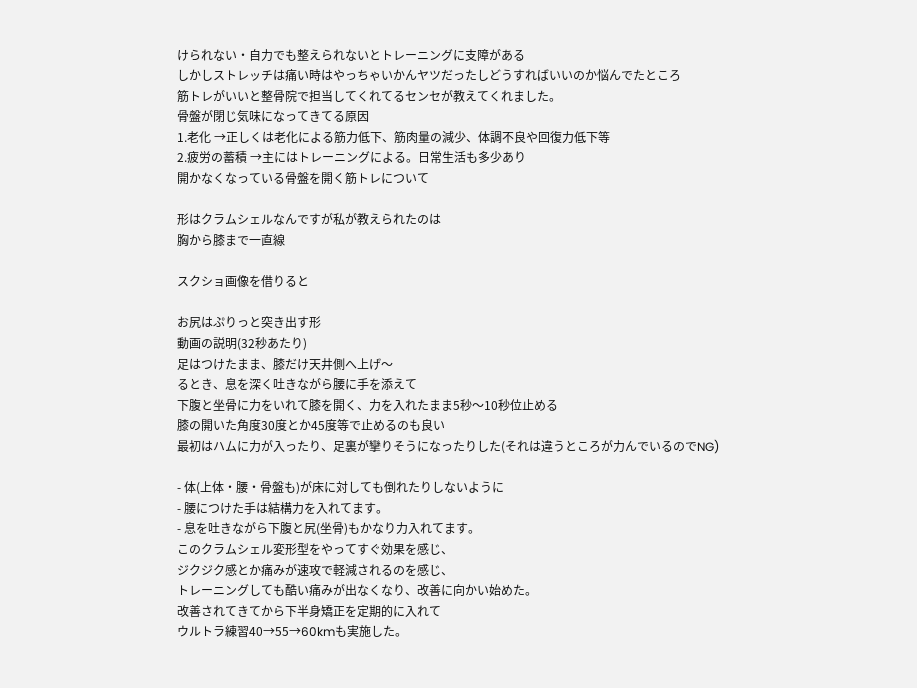けられない・自力でも整えられないとトレーニングに支障がある
しかしストレッチは痛い時はやっちゃいかんヤツだったしどうすればいいのか悩んでたところ
筋トレがいいと整骨院で担当してくれてるセンセが教えてくれました。
骨盤が閉じ気味になってきてる原因
1.老化 →正しくは老化による筋力低下、筋肉量の減少、体調不良や回復力低下等
2.疲労の蓄積 →主にはトレーニングによる。日常生活も多少あり
開かなくなっている骨盤を開く筋トレについて

形はクラムシェルなんですが私が教えられたのは
胸から膝まで一直線

スクショ画像を借りると

お尻はぷりっと突き出す形
動画の説明(32秒あたり)
足はつけたまま、膝だけ天井側へ上げ〜
るとき、息を深く吐きながら腰に手を添えて
下腹と坐骨に力をいれて膝を開く、力を入れたまま5秒〜10秒位止める
膝の開いた角度30度とか45度等で止めるのも良い
最初はハムに力が入ったり、足裏が攣りそうになったりした(それは違うところが力んでいるのでNG)

- 体(上体・腰・骨盤も)が床に対しても倒れたりしないように
- 腰につけた手は結構力を入れてます。
- 息を吐きながら下腹と尻(坐骨)もかなり力入れてます。
このクラムシェル変形型をやってすぐ効果を感じ、
ジクジク感とか痛みが速攻で軽減されるのを感じ、
トレーニングしても酷い痛みが出なくなり、改善に向かい始めた。
改善されてきてから下半身矯正を定期的に入れて
ウルトラ練習40→55→60kmも実施した。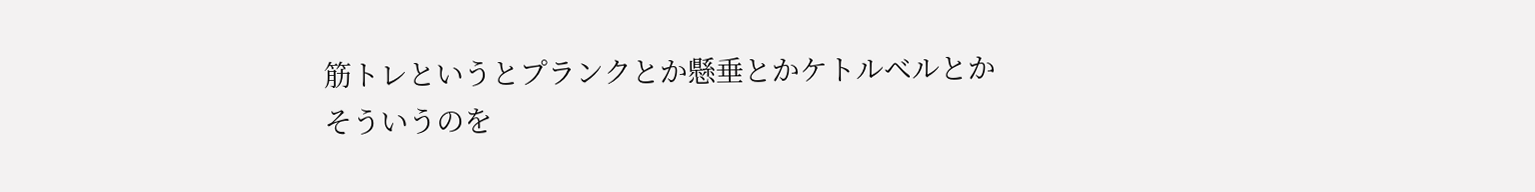筋トレというとプランクとか懸垂とかケトルベルとか
そういうのを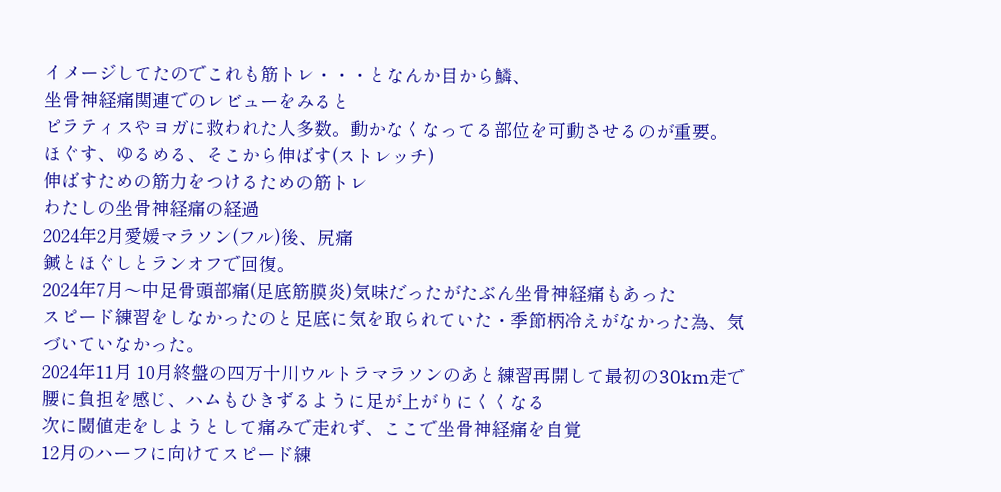イメージしてたのでこれも筋トレ・・・となんか目から鱗、
坐骨神経痛関連でのレビューをみると
ピラティスやヨガに救われた人多数。動かなくなってる部位を可動させるのが重要。
ほぐす、ゆるめる、そこから伸ばす(ストレッチ)
伸ばすための筋力をつけるための筋トレ
わたしの坐骨神経痛の経過
2024年2月愛媛マラソン(フル)後、尻痛
鍼とほぐしとランオフで回復。
2024年7月〜中足骨頭部痛(足底筋膜炎)気味だったがたぶん坐骨神経痛もあった
スピード練習をしなかったのと足底に気を取られていた・季節柄冷えがなかった為、気づいていなかった。
2024年11月 10月終盤の四万十川ウルトラマラソンのあと練習再開して最初の30km走で腰に負担を感じ、ハムもひきずるように足が上がりにくくなる
次に閾値走をしようとして痛みで走れず、ここで坐骨神経痛を自覚
12月のハーフに向けてスピード練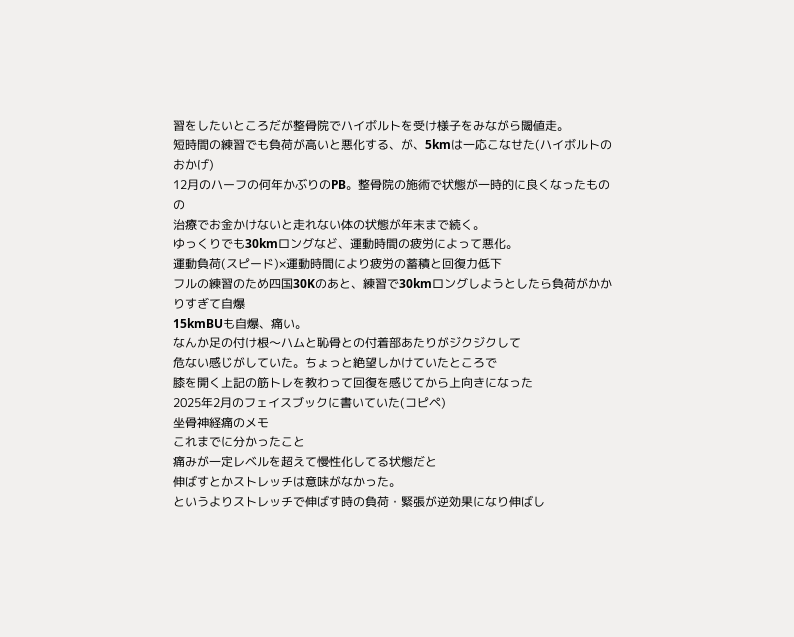習をしたいところだが整骨院でハイボルトを受け様子をみながら閾値走。
短時間の練習でも負荷が高いと悪化する、が、5kmは一応こなせた(ハイボルトのおかげ)
12月のハーフの何年かぶりのPB。整骨院の施術で状態が一時的に良くなったものの
治療でお金かけないと走れない体の状態が年末まで続く。
ゆっくりでも30kmロングなど、運動時間の疲労によって悪化。
運動負荷(スピード)×運動時間により疲労の蓄積と回復力低下
フルの練習のため四国30Kのあと、練習で30kmロングしようとしたら負荷がかかりすぎて自爆
15kmBUも自爆、痛い。
なんか足の付け根〜ハムと恥骨との付着部あたりがジクジクして
危ない感じがしていた。ちょっと絶望しかけていたところで
膝を開く上記の筋トレを教わって回復を感じてから上向きになった
2025年2月のフェイスブックに書いていた(コピペ)
坐骨神経痛のメモ
これまでに分かったこと
痛みが一定レベルを超えて慢性化してる状態だと
伸ばすとかストレッチは意味がなかった。
というよりストレッチで伸ばす時の負荷・緊張が逆効果になり伸ばし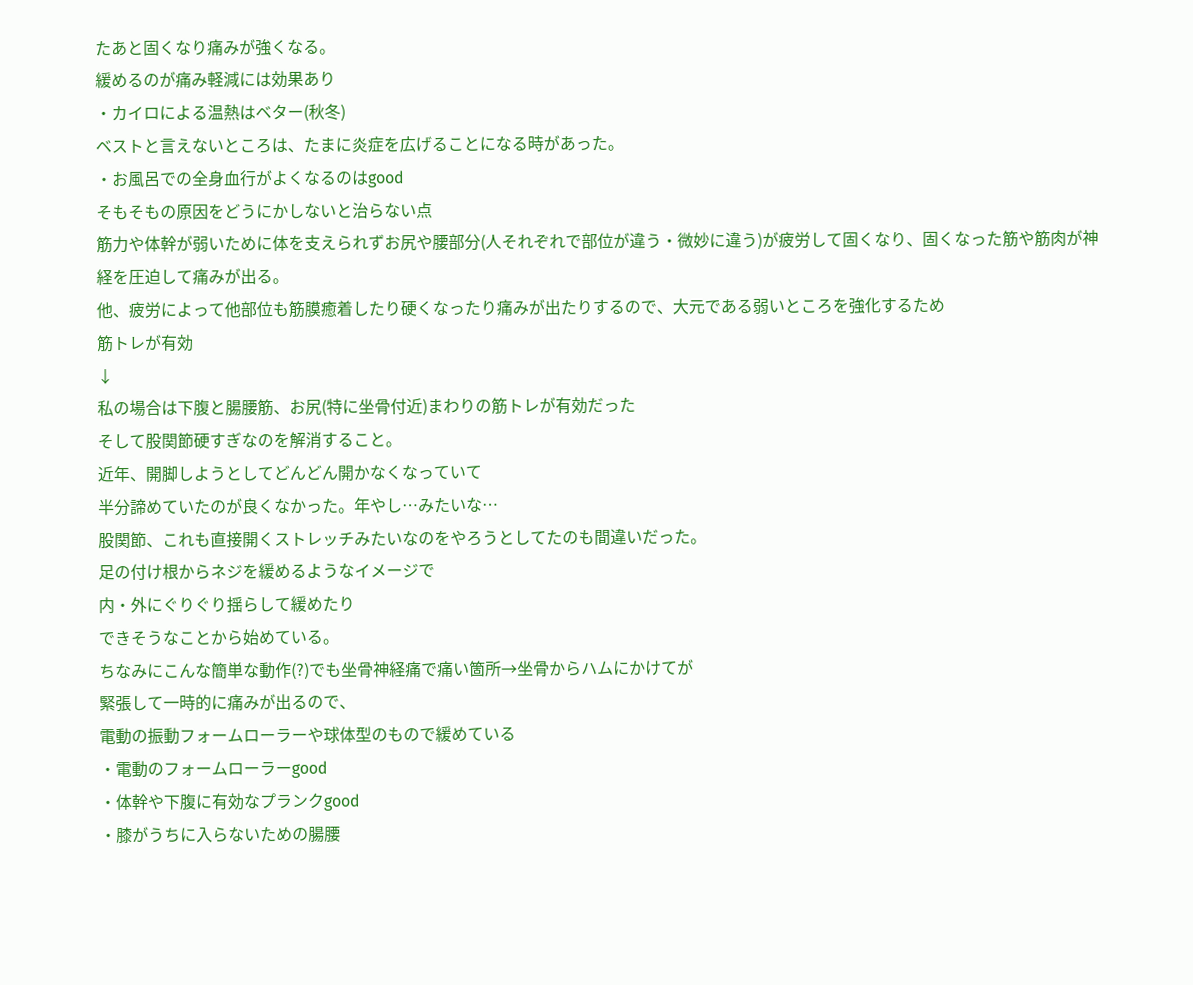たあと固くなり痛みが強くなる。
緩めるのが痛み軽減には効果あり
・カイロによる温熱はベター(秋冬)
ベストと言えないところは、たまに炎症を広げることになる時があった。
・お風呂での全身血行がよくなるのはgood
そもそもの原因をどうにかしないと治らない点
筋力や体幹が弱いために体を支えられずお尻や腰部分(人それぞれで部位が違う・微妙に違う)が疲労して固くなり、固くなった筋や筋肉が神経を圧迫して痛みが出る。
他、疲労によって他部位も筋膜癒着したり硬くなったり痛みが出たりするので、大元である弱いところを強化するため
筋トレが有効
↓
私の場合は下腹と腸腰筋、お尻(特に坐骨付近)まわりの筋トレが有効だった
そして股関節硬すぎなのを解消すること。
近年、開脚しようとしてどんどん開かなくなっていて
半分諦めていたのが良くなかった。年やし…みたいな…
股関節、これも直接開くストレッチみたいなのをやろうとしてたのも間違いだった。
足の付け根からネジを緩めるようなイメージで
内・外にぐりぐり揺らして緩めたり
できそうなことから始めている。
ちなみにこんな簡単な動作(?)でも坐骨神経痛で痛い箇所→坐骨からハムにかけてが
緊張して一時的に痛みが出るので、
電動の振動フォームローラーや球体型のもので緩めている
・電動のフォームローラーgood
・体幹や下腹に有効なプランクgood
・膝がうちに入らないための腸腰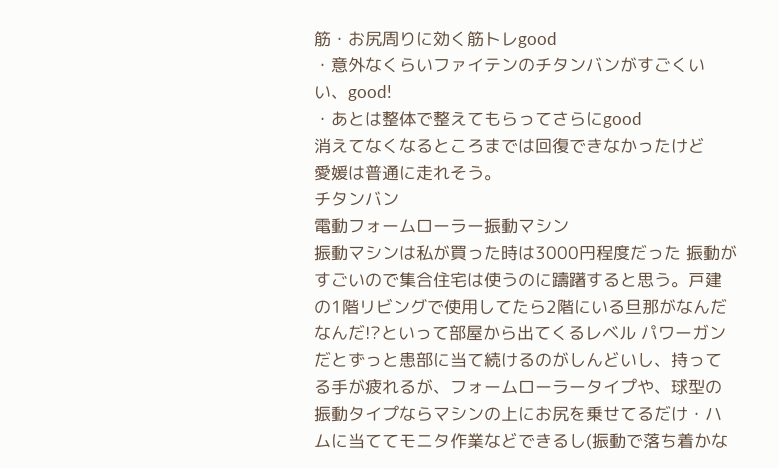筋・お尻周りに効く筋トレgood
・意外なくらいファイテンのチタンバンがすごくいい、good!
・あとは整体で整えてもらってさらにgood
消えてなくなるところまでは回復できなかったけど
愛媛は普通に走れそう。
チタンバン
電動フォームローラー振動マシン
振動マシンは私が買った時は3000円程度だった 振動がすごいので集合住宅は使うのに躊躇すると思う。戸建の1階リビングで使用してたら2階にいる旦那がなんだなんだ!?といって部屋から出てくるレベル パワーガンだとずっと患部に当て続けるのがしんどいし、持ってる手が疲れるが、フォームローラータイプや、球型の振動タイプならマシンの上にお尻を乗せてるだけ・ハムに当ててモニタ作業などできるし(振動で落ち着かな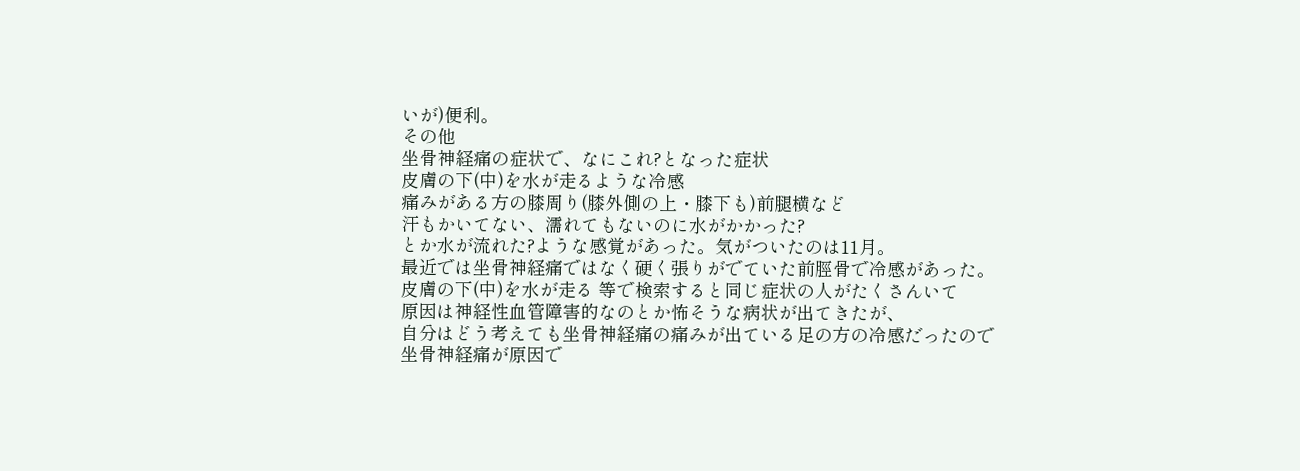いが)便利。
その他
坐骨神経痛の症状で、なにこれ?となった症状
皮膚の下(中)を水が走るような冷感
痛みがある方の膝周り(膝外側の上・膝下も)前腿横など
汗もかいてない、濡れてもないのに水がかかった?
とか水が流れた?ような感覚があった。気がついたのは11月。
最近では坐骨神経痛ではなく硬く張りがでていた前脛骨で冷感があった。
皮膚の下(中)を水が走る 等で検索すると同じ症状の人がたくさんいて
原因は神経性血管障害的なのとか怖そうな病状が出てきたが、
自分はどう考えても坐骨神経痛の痛みが出ている足の方の冷感だったので
坐骨神経痛が原因で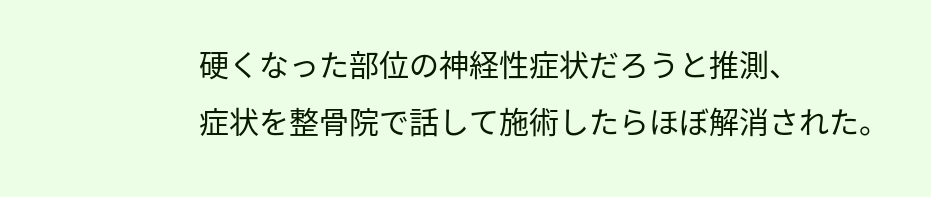硬くなった部位の神経性症状だろうと推測、
症状を整骨院で話して施術したらほぼ解消された。